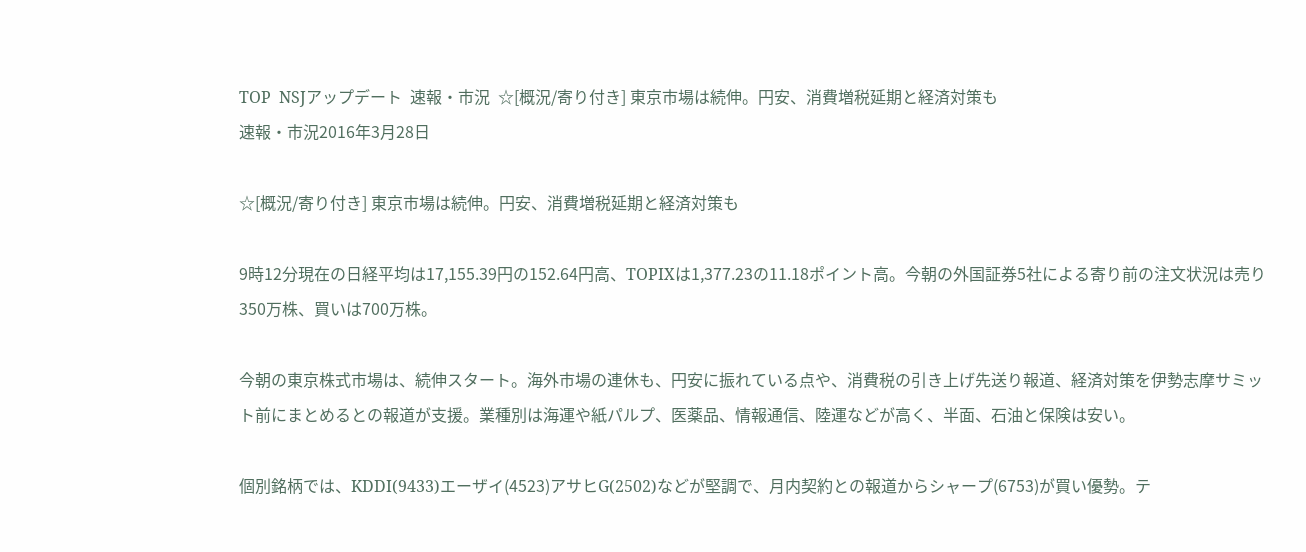TOP  NSJアップデート  速報・市況  ☆[概況/寄り付き] 東京市場は続伸。円安、消費増税延期と経済対策も
速報・市況2016年3月28日

☆[概況/寄り付き] 東京市場は続伸。円安、消費増税延期と経済対策も

9時12分現在の日経平均は17,155.39円の152.64円高、TOPIXは1,377.23の11.18ポイント高。今朝の外国証券5社による寄り前の注文状況は売り350万株、買いは700万株。

今朝の東京株式市場は、続伸スタート。海外市場の連休も、円安に振れている点や、消費税の引き上げ先送り報道、経済対策を伊勢志摩サミット前にまとめるとの報道が支援。業種別は海運や紙パルプ、医薬品、情報通信、陸運などが高く、半面、石油と保険は安い。

個別銘柄では、KDDI(9433)エーザイ(4523)アサヒG(2502)などが堅調で、月内契約との報道からシャープ(6753)が買い優勢。テ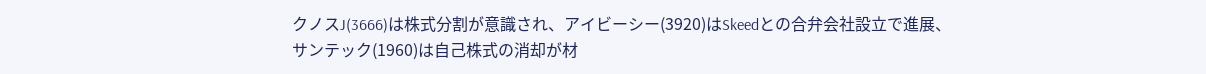クノスJ(3666)は株式分割が意識され、アイビーシー(3920)はSkeedとの合弁会社設立で進展、サンテック(1960)は自己株式の消却が材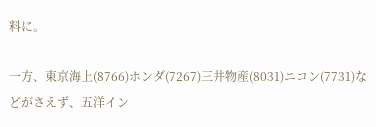料に。

一方、東京海上(8766)ホンダ(7267)三井物産(8031)ニコン(7731)などがさえず、五洋イン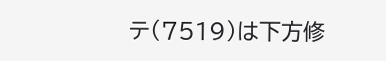テ(7519)は下方修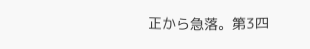正から急落。第3四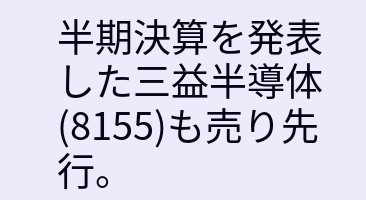半期決算を発表した三益半導体(8155)も売り先行。